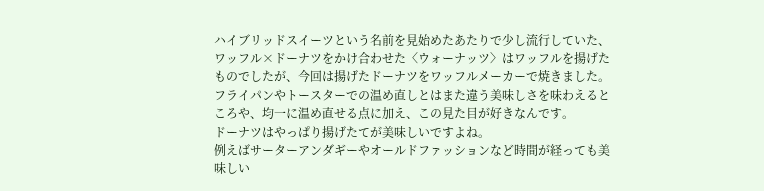ハイブリッドスイーツという名前を見始めたあたりで少し流行していた、ワッフル×ドーナツをかけ合わせた〈ウォーナッツ〉はワッフルを揚げたものでしたが、今回は揚げたドーナツをワッフルメーカーで焼きました。
フライパンやトースターでの温め直しとはまた違う美味しさを味わえるところや、均一に温め直せる点に加え、この見た目が好きなんです。
ドーナツはやっぱり揚げたてが美味しいですよね。
例えばサーターアンダギーやオールドファッションなど時間が経っても美味しい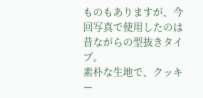ものもありますが、今回写真で使用したのは昔ながらの型抜きタイプ。
素朴な生地で、クッキー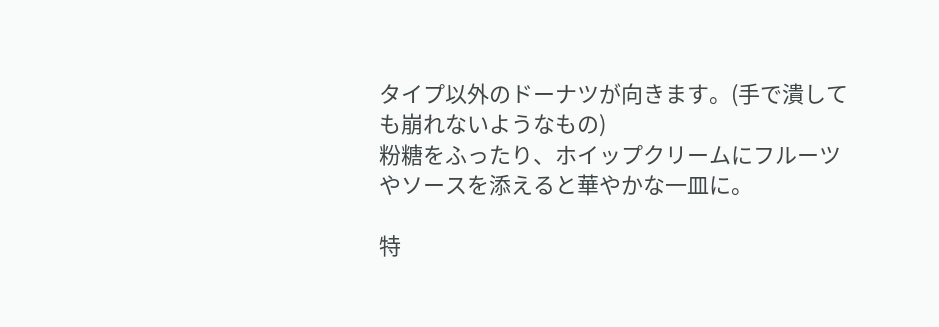タイプ以外のドーナツが向きます。(手で潰しても崩れないようなもの)
粉糖をふったり、ホイップクリームにフルーツやソースを添えると華やかな一皿に。

特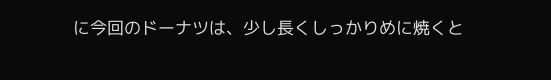に今回のドーナツは、少し長くしっかりめに焼くと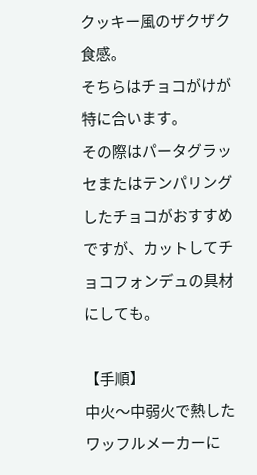クッキー風のザクザク食感。
そちらはチョコがけが特に合います。
その際はパータグラッセまたはテンパリングしたチョコがおすすめですが、カットしてチョコフォンデュの具材にしても。

【手順】
中火〜中弱火で熱したワッフルメーカーに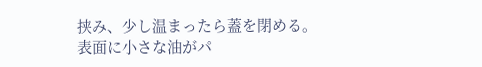挟み、少し温まったら蓋を閉める。
表面に小さな油がパ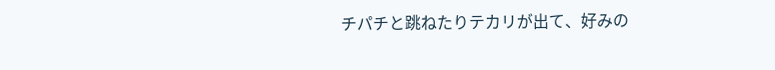チパチと跳ねたりテカリが出て、好みの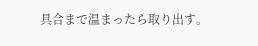具合まで温まったら取り出す。